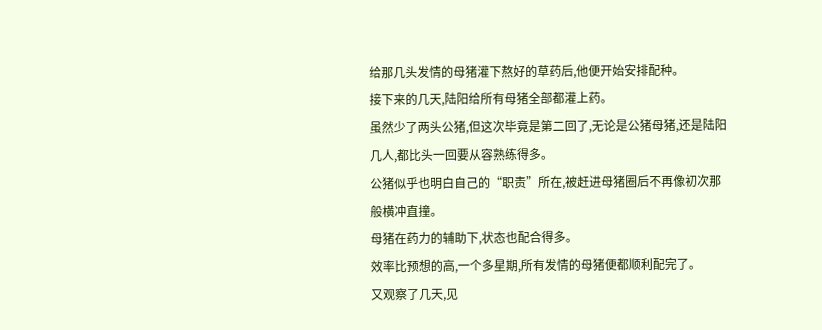给那几头发情的母猪灌下熬好的草药后,他便开始安排配种。
接下来的几天,陆阳给所有母猪全部都灌上药。
虽然少了两头公猪,但这次毕竟是第二回了,无论是公猪母猪,还是陆阳几人,都比头一回要从容熟练得多。
公猪似乎也明白自己的“职责”所在,被赶进母猪圈后不再像初次那般横冲直撞。
母猪在药力的辅助下,状态也配合得多。
效率比预想的高,一个多星期,所有发情的母猪便都顺利配完了。
又观察了几天,见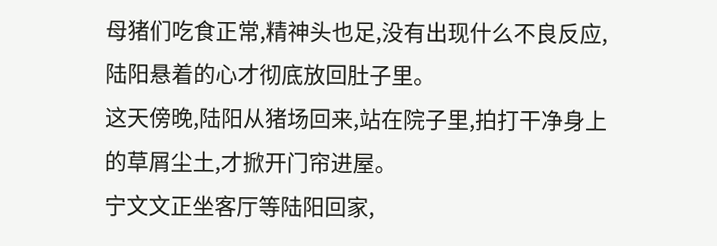母猪们吃食正常,精神头也足,没有出现什么不良反应,陆阳悬着的心才彻底放回肚子里。
这天傍晚,陆阳从猪场回来,站在院子里,拍打干净身上的草屑尘土,才掀开门帘进屋。
宁文文正坐客厅等陆阳回家,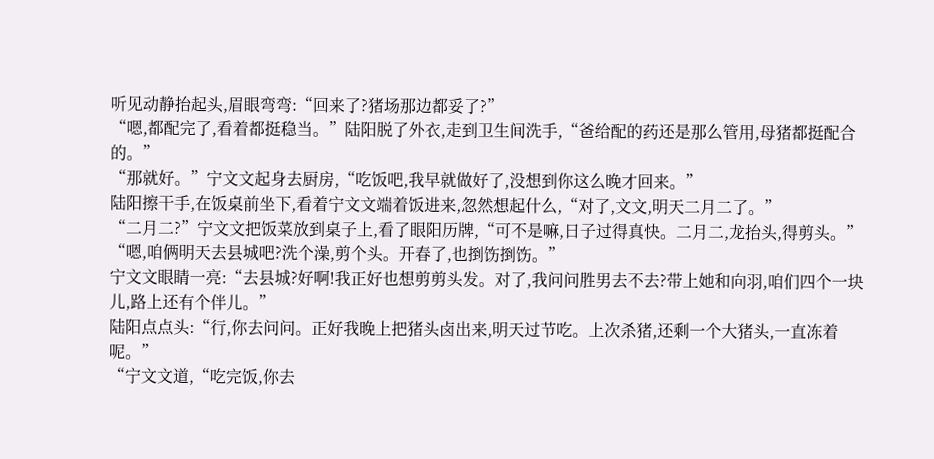听见动静抬起头,眉眼弯弯:“回来了?猪场那边都妥了?”
“嗯,都配完了,看着都挺稳当。”陆阳脱了外衣,走到卫生间洗手,“爸给配的药还是那么管用,母猪都挺配合的。”
“那就好。”宁文文起身去厨房,“吃饭吧,我早就做好了,没想到你这么晚才回来。”
陆阳擦干手,在饭桌前坐下,看着宁文文端着饭进来,忽然想起什么,“对了,文文,明天二月二了。”
“二月二?”宁文文把饭菜放到桌子上,看了眼阳历牌,“可不是嘛,日子过得真快。二月二,龙抬头,得剪头。”
“嗯,咱俩明天去县城吧?洗个澡,剪个头。开春了,也捯饬捯饬。”
宁文文眼睛一亮:“去县城?好啊!我正好也想剪剪头发。对了,我问问胜男去不去?带上她和向羽,咱们四个一块儿,路上还有个伴儿。”
陆阳点点头:“行,你去问问。正好我晚上把猪头卤出来,明天过节吃。上次杀猪,还剩一个大猪头,一直冻着呢。”
“宁文文道,“吃完饭,你去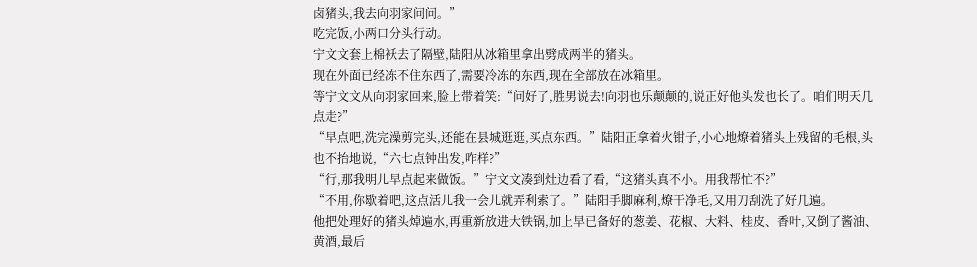卤猪头,我去向羽家问问。”
吃完饭,小两口分头行动。
宁文文套上棉袄去了隔壁,陆阳从冰箱里拿出劈成两半的猪头。
现在外面已经冻不住东西了,需要冷冻的东西,现在全部放在冰箱里。
等宁文文从向羽家回来,脸上带着笑:“问好了,胜男说去!向羽也乐颠颠的,说正好他头发也长了。咱们明天几点走?”
“早点吧,洗完澡剪完头,还能在县城逛逛,买点东西。”陆阳正拿着火钳子,小心地燎着猪头上残留的毛根,头也不抬地说,“六七点钟出发,咋样?”
“行,那我明儿早点起来做饭。”宁文文凑到灶边看了看,“这猪头真不小。用我帮忙不?”
“不用,你歇着吧,这点活儿我一会儿就弄利索了。”陆阳手脚麻利,燎干净毛,又用刀刮洗了好几遍。
他把处理好的猪头焯遍水,再重新放进大铁锅,加上早已备好的葱姜、花椒、大料、桂皮、香叶,又倒了酱油、黄酒,最后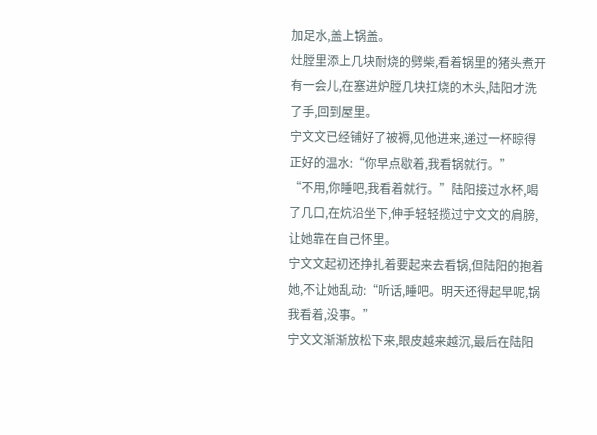加足水,盖上锅盖。
灶膛里添上几块耐烧的劈柴,看着锅里的猪头煮开有一会儿,在塞进炉膛几块扛烧的木头,陆阳才洗了手,回到屋里。
宁文文已经铺好了被褥,见他进来,递过一杯晾得正好的温水:“你早点歇着,我看锅就行。”
“不用,你睡吧,我看着就行。”陆阳接过水杯,喝了几口,在炕沿坐下,伸手轻轻揽过宁文文的肩膀,让她靠在自己怀里。
宁文文起初还挣扎着要起来去看锅,但陆阳的抱着她,不让她乱动:“听话,睡吧。明天还得起早呢,锅我看着,没事。”
宁文文渐渐放松下来,眼皮越来越沉,最后在陆阳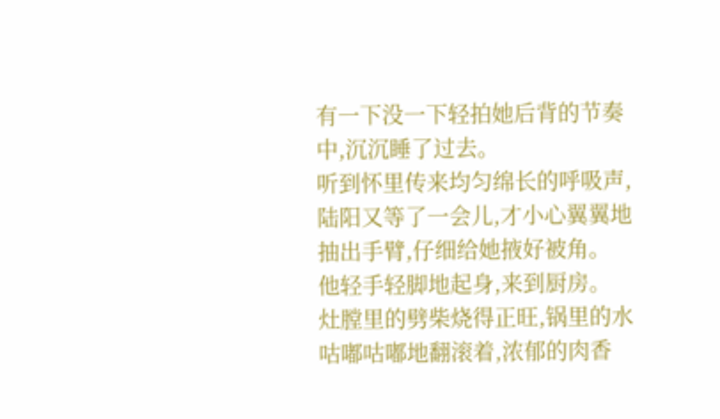有一下没一下轻拍她后背的节奏中,沉沉睡了过去。
听到怀里传来均匀绵长的呼吸声,陆阳又等了一会儿,才小心翼翼地抽出手臂,仔细给她掖好被角。
他轻手轻脚地起身,来到厨房。
灶膛里的劈柴烧得正旺,锅里的水咕嘟咕嘟地翻滚着,浓郁的肉香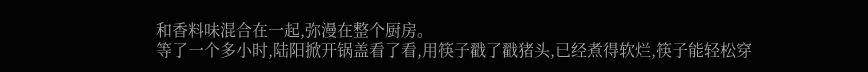和香料味混合在一起,弥漫在整个厨房。
等了一个多小时,陆阳掀开锅盖看了看,用筷子戳了戳猪头,已经煮得软烂,筷子能轻松穿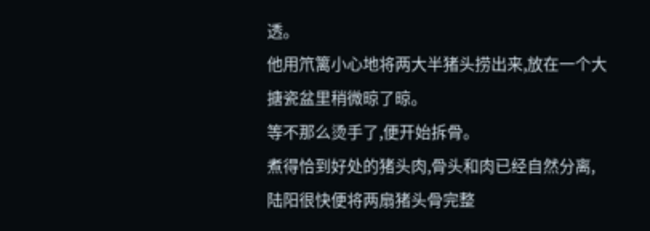透。
他用笊篱小心地将两大半猪头捞出来,放在一个大搪瓷盆里稍微晾了晾。
等不那么烫手了,便开始拆骨。
煮得恰到好处的猪头肉,骨头和肉已经自然分离,陆阳很快便将两扇猪头骨完整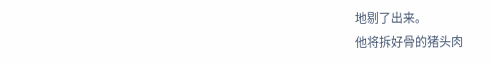地剔了出来。
他将拆好骨的猪头肉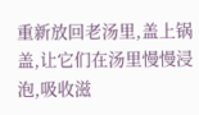重新放回老汤里,盖上锅盖,让它们在汤里慢慢浸泡,吸收滋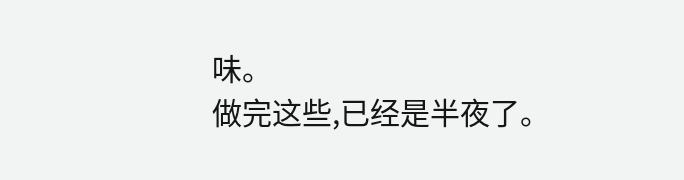味。
做完这些,已经是半夜了。